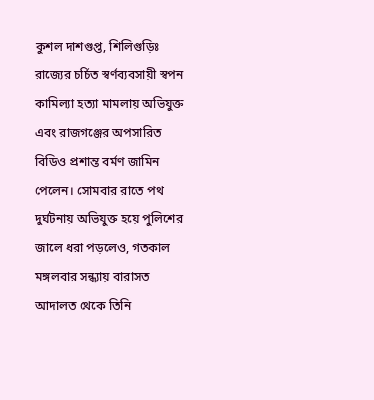কুশল দাশগুপ্ত, শিলিগুড়িঃ
রাজ্যের চর্চিত স্বর্ণব্যবসায়ী স্বপন কামিল্যা হত্যা মামলায় অভিযুক্ত এবং রাজগঞ্জের অপসারিত বিডিও প্রশান্ত বর্মণ জামিন পেলেন। সোমবার রাতে পথ দুর্ঘটনায় অভিযুক্ত হয়ে পুলিশের জালে ধরা পড়লেও, গতকাল মঙ্গলবার সন্ধ্যায় বারাসত আদালত থেকে তিনি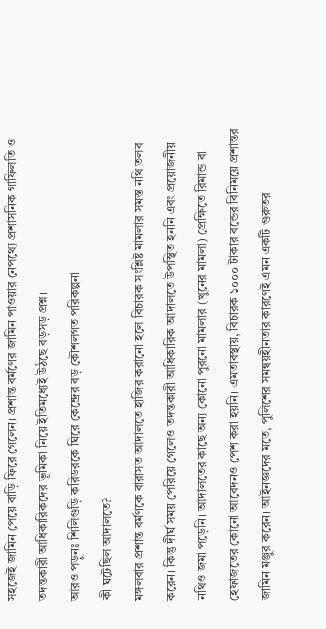সহজেই জামিন পেয়ে বাড়ি ফিরে গেলেন। প্রশান্ত বর্মণের জামিন পাওয়ার নেপথ্যে প্রশাসনিক গাফিলতি ও তদন্তকারী আধিকারিকদের ভূমিকা নিয়ে ইতিমধ্যেই উঠছে বড়সড় প্রশ্ন।
আরও পড়ুনঃ শিলিগুড়ি করিডরকে ঘিরে কেন্দ্রের বড় কৌশলগত পরিকল্পনা
কী ঘটেছিল আদালতে?
মঙ্গলবার প্রশান্ত বর্মণকে বারাসত আদালতে হাজির করানো হলে বিচারক সংশ্লিষ্ট মামলার সমস্ত নথি তলব করেন। কিন্তু দীর্ঘ সময় পেরিয়ে গেলেও তদন্তকারী আধিকারিক আদালতে উপস্থিত হননি এবং প্রয়োজনীয় নথিও জমা পড়েনি। আদালতের কাছে অন্য কোনো পুরনো মামলার (খুনের মামলা) প্রেক্ষিতে রিমান্ড বা হেফাজতের কোনো আবেদনও পেশ করা হয়নি। এমতাবস্থায়, বিচারক ১০০০ টাকার বন্ডের বিনিময়ে প্রশান্তর জামিন মঞ্জুর করেন। আইনজ্ঞদের মতে, পুলিশের সমন্বয়হীনতার কারণেই এমন একটি গুরুতর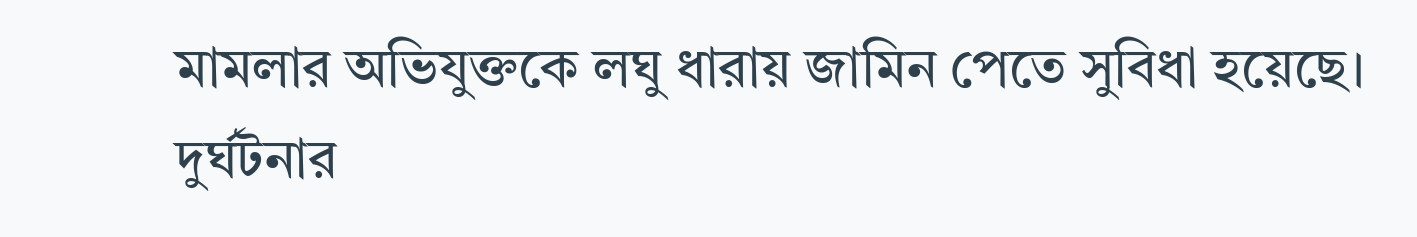মামলার অভিযুক্তকে লঘু ধারায় জামিন পেতে সুবিধা হয়েছে।
দুর্ঘটনার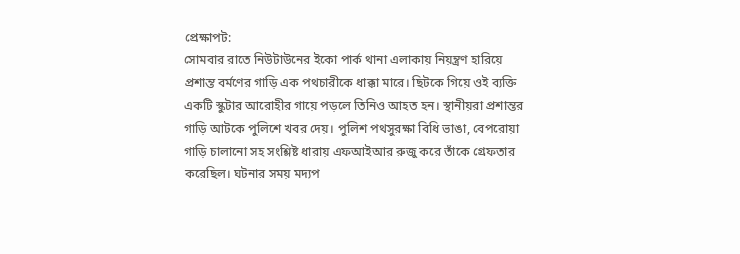প্রেক্ষাপট:
সোমবার রাতে নিউটাউনের ইকো পার্ক থানা এলাকায় নিয়ন্ত্রণ হারিয়ে প্রশান্ত বর্মণের গাড়ি এক পথচারীকে ধাক্কা মারে। ছিটকে গিয়ে ওই ব্যক্তি একটি স্কুটার আরোহীর গায়ে পড়লে তিনিও আহত হন। স্থানীয়রা প্রশান্তর গাড়ি আটকে পুলিশে খবর দেয়। পুলিশ পথসুরক্ষা বিধি ভাঙা, বেপরোয়া গাড়ি চালানো সহ সংশ্লিষ্ট ধারায় এফআইআর রুজু করে তাঁকে গ্রেফতার করেছিল। ঘটনার সময় মদ্যপ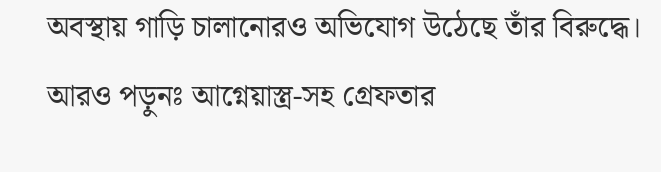অবস্থায় গাড়ি চালানোরও অভিযোগ উঠেছে তাঁর বিরুদ্ধে।
আরও পড়ুনঃ আগ্নেয়াস্ত্র-সহ গ্রেফতার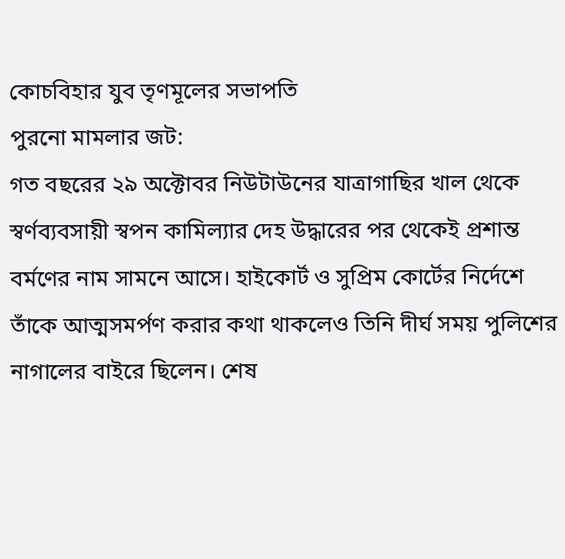কোচবিহার যুব তৃণমূলের সভাপতি
পুরনো মামলার জট:
গত বছরের ২৯ অক্টোবর নিউটাউনের যাত্রাগাছির খাল থেকে স্বর্ণব্যবসায়ী স্বপন কামিল্যার দেহ উদ্ধারের পর থেকেই প্রশান্ত বর্মণের নাম সামনে আসে। হাইকোর্ট ও সুপ্রিম কোর্টের নির্দেশে তাঁকে আত্মসমর্পণ করার কথা থাকলেও তিনি দীর্ঘ সময় পুলিশের নাগালের বাইরে ছিলেন। শেষ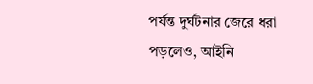পর্যন্ত দুর্ঘটনার জেরে ধরা পড়লেও, আইনি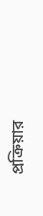প্রক্রিয়ার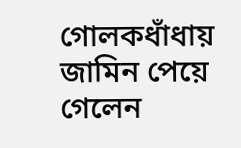গোলকধাঁধায় জামিন পেয়ে গেলেন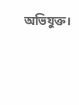অভিযুক্ত।